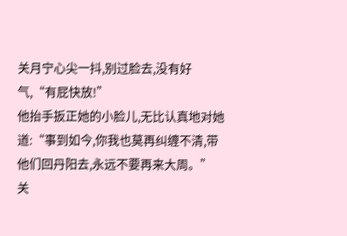关月宁心尖一抖,别过脸去,没有好气,“有屁快放!”
他抬手扳正她的小脸儿,无比认真地对她道:“事到如今,你我也莫再纠缠不清,带他们回丹阳去,永远不要再来大周。”
关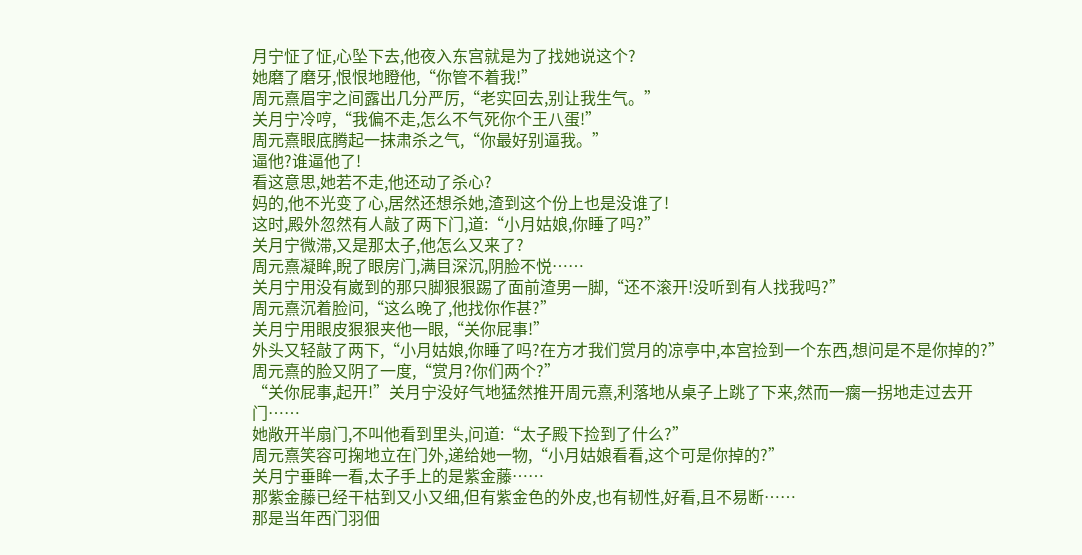月宁怔了怔,心坠下去,他夜入东宫就是为了找她说这个?
她磨了磨牙,恨恨地瞪他,“你管不着我!”
周元熹眉宇之间露出几分严厉,“老实回去,别让我生气。”
关月宁冷哼,“我偏不走,怎么不气死你个王八蛋!”
周元熹眼底腾起一抹肃杀之气,“你最好别逼我。”
逼他?谁逼他了!
看这意思,她若不走,他还动了杀心?
妈的,他不光变了心,居然还想杀她,渣到这个份上也是没谁了!
这时,殿外忽然有人敲了两下门,道:“小月姑娘,你睡了吗?”
关月宁微滞,又是那太子,他怎么又来了?
周元熹凝眸,睨了眼房门,满目深沉,阴脸不悦……
关月宁用没有崴到的那只脚狠狠踢了面前渣男一脚,“还不滚开!没听到有人找我吗?”
周元熹沉着脸问,“这么晚了,他找你作甚?”
关月宁用眼皮狠狠夹他一眼,“关你屁事!”
外头又轻敲了两下,“小月姑娘,你睡了吗?在方才我们赏月的凉亭中,本宫捡到一个东西,想问是不是你掉的?”
周元熹的脸又阴了一度,“赏月?你们两个?”
“关你屁事,起开!”关月宁没好气地猛然推开周元熹,利落地从桌子上跳了下来,然而一瘸一拐地走过去开门……
她敞开半扇门,不叫他看到里头,问道:“太子殿下捡到了什么?”
周元熹笑容可掬地立在门外,递给她一物,“小月姑娘看看,这个可是你掉的?”
关月宁垂眸一看,太子手上的是紫金藤……
那紫金藤已经干枯到又小又细,但有紫金色的外皮,也有韧性,好看,且不易断……
那是当年西门羽佃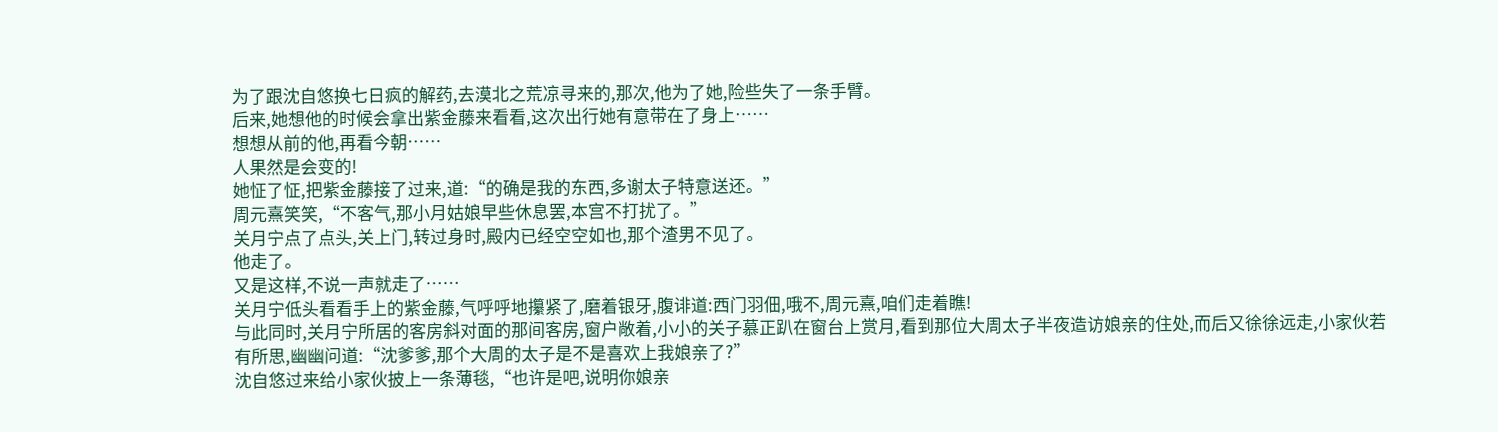为了跟沈自悠换七日疯的解药,去漠北之荒凉寻来的,那次,他为了她,险些失了一条手臂。
后来,她想他的时候会拿出紫金藤来看看,这次出行她有意带在了身上……
想想从前的他,再看今朝……
人果然是会变的!
她怔了怔,把紫金藤接了过来,道:“的确是我的东西,多谢太子特意送还。”
周元熹笑笑,“不客气,那小月姑娘早些休息罢,本宫不打扰了。”
关月宁点了点头,关上门,转过身时,殿内已经空空如也,那个渣男不见了。
他走了。
又是这样,不说一声就走了……
关月宁低头看看手上的紫金藤,气呼呼地攥紧了,磨着银牙,腹诽道:西门羽佃,哦不,周元熹,咱们走着瞧!
与此同时,关月宁所居的客房斜对面的那间客房,窗户敞着,小小的关子慕正趴在窗台上赏月,看到那位大周太子半夜造访娘亲的住处,而后又徐徐远走,小家伙若有所思,幽幽问道:“沈爹爹,那个大周的太子是不是喜欢上我娘亲了?”
沈自悠过来给小家伙披上一条薄毯,“也许是吧,说明你娘亲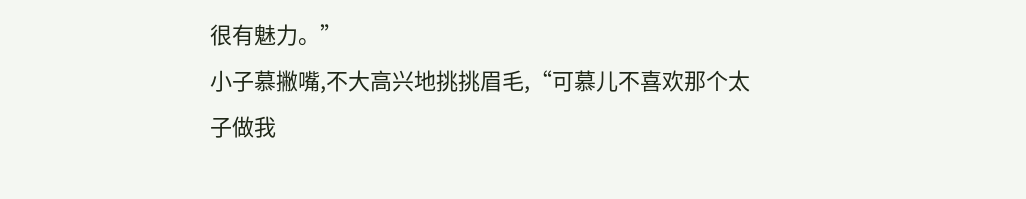很有魅力。”
小子慕撇嘴,不大高兴地挑挑眉毛,“可慕儿不喜欢那个太子做我